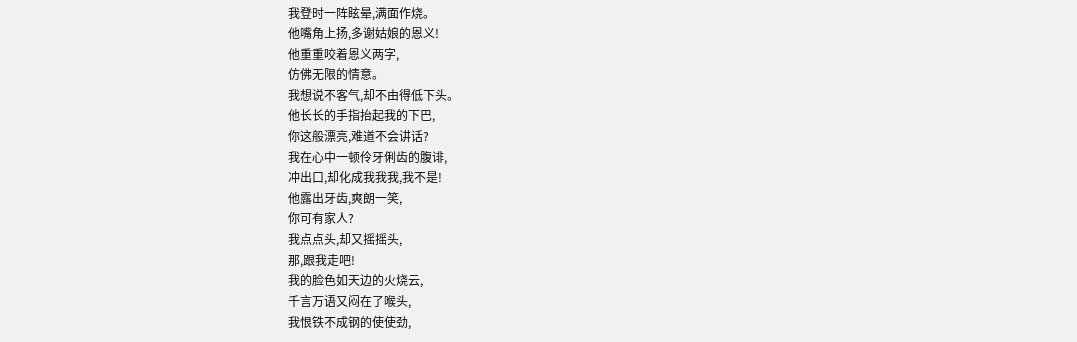我登时一阵眩晕,满面作烧。
他嘴角上扬,多谢姑娘的恩义!
他重重咬着恩义两字,
仿佛无限的情意。
我想说不客气,却不由得低下头。
他长长的手指抬起我的下巴,
你这般漂亮,难道不会讲话?
我在心中一顿伶牙俐齿的腹诽,
冲出口,却化成我我我,我不是!
他露出牙齿,爽朗一笑,
你可有家人?
我点点头,却又摇摇头,
那,跟我走吧!
我的脸色如天边的火烧云,
千言万语又闷在了喉头,
我恨铁不成钢的使使劲,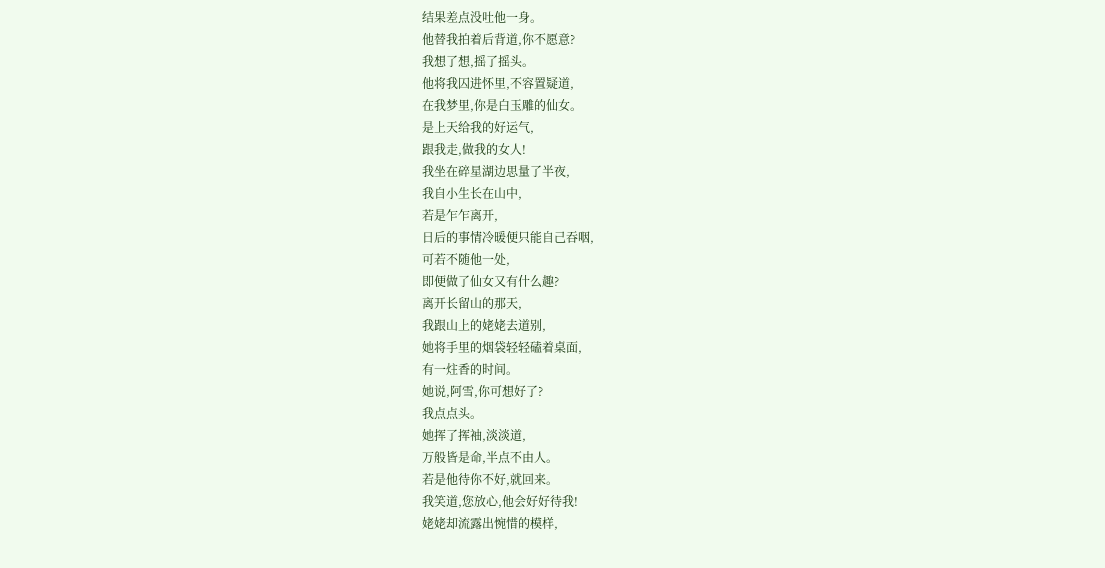结果差点没吐他一身。
他替我拍着后背道,你不愿意?
我想了想,摇了摇头。
他将我囚进怀里,不容置疑道,
在我梦里,你是白玉雕的仙女。
是上天给我的好运气,
跟我走,做我的女人!
我坐在碎星湖边思量了半夜,
我自小生长在山中,
若是乍乍离开,
日后的事情冷暖便只能自己吞咽,
可若不随他一处,
即便做了仙女又有什么趣?
离开长留山的那天,
我跟山上的姥姥去道别,
她将手里的烟袋轻轻磕着桌面,
有一炷香的时间。
她说,阿雪,你可想好了?
我点点头。
她挥了挥袖,淡淡道,
万般皆是命,半点不由人。
若是他待你不好,就回来。
我笑道,您放心,他会好好待我!
姥姥却流露出惋惜的模样,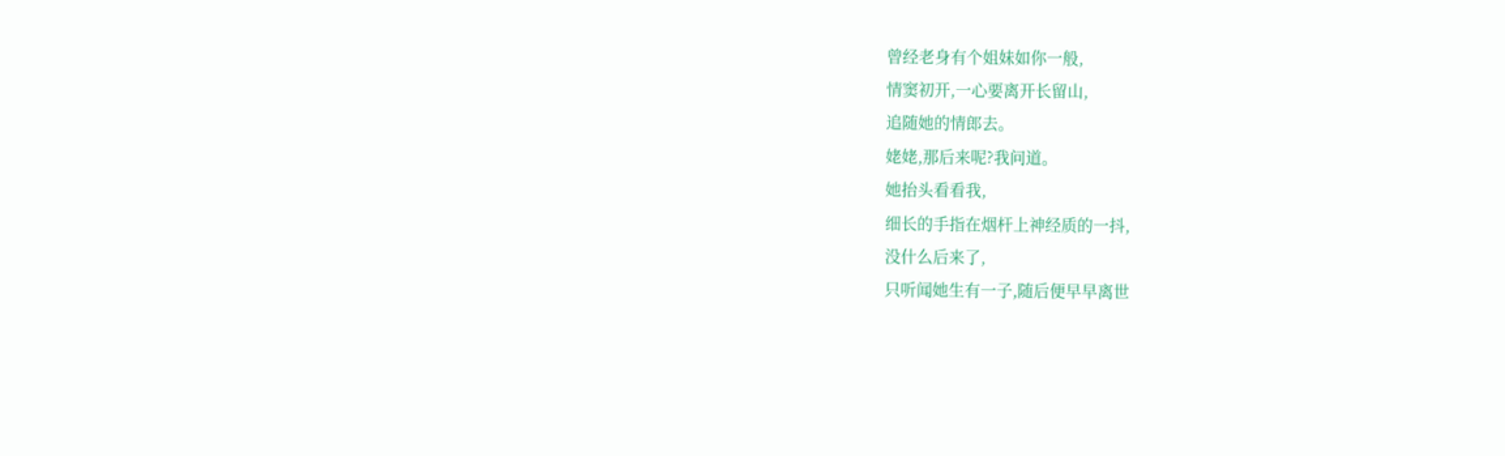曾经老身有个姐妹如你一般,
情窦初开,一心要离开长留山,
追随她的情郎去。
姥姥,那后来呢?我问道。
她抬头看看我,
细长的手指在烟杆上神经质的一抖,
没什么后来了,
只听闻她生有一子,随后便早早离世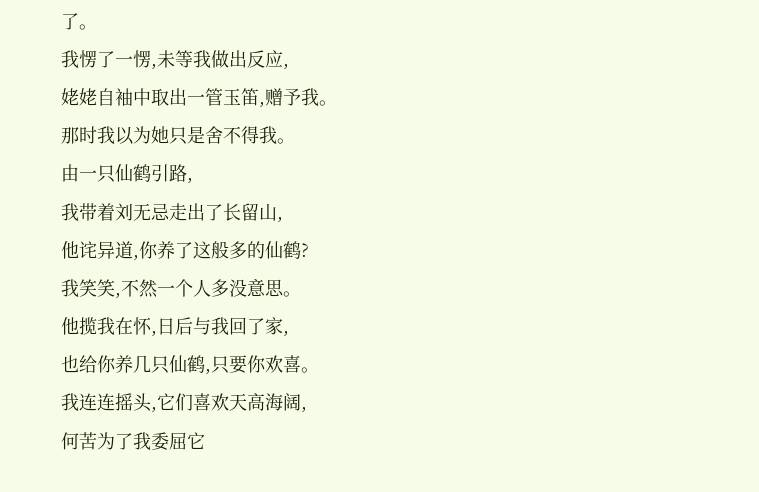了。
我愣了一愣,未等我做出反应,
姥姥自袖中取出一管玉笛,赠予我。
那时我以为她只是舍不得我。
由一只仙鹤引路,
我带着刘无忌走出了长留山,
他诧异道,你养了这般多的仙鹤?
我笑笑,不然一个人多没意思。
他揽我在怀,日后与我回了家,
也给你养几只仙鹤,只要你欢喜。
我连连摇头,它们喜欢天高海阔,
何苦为了我委屈它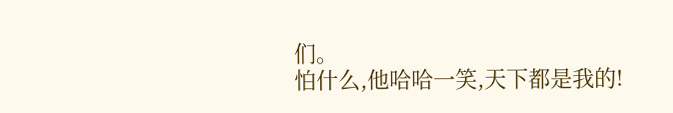们。
怕什么,他哈哈一笑,天下都是我的!